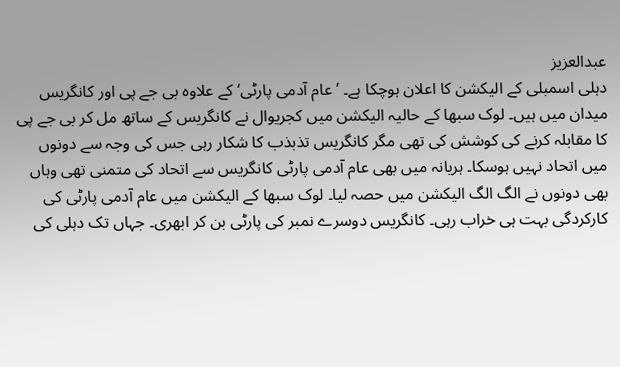عبدالعزیز
دہلی اسمبلی کے الیکشن کا اعلان ہوچکا ہے۔ ’عام آدمی پارٹی‘ کے علاوہ بی جے پی اور کانگریس میدان میں ہیں۔ لوک سبھا کے حالیہ الیکشن میں کجریوال نے کانگریس کے ساتھ مل کر بی جے پی کا مقابلہ کرنے کی کوشش کی تھی مگر کانگریس تذبذب کا شکار رہی جس کی وجہ سے دونوں میں اتحاد نہیں ہوسکا۔ ہریانہ میں بھی عام آدمی پارٹی کانگریس سے اتحاد کی متمنی تھی وہاں بھی دونوں نے الگ الگ الیکشن میں حصہ لیا۔ لوک سبھا کے الیکشن میں عام آدمی پارٹی کی کارکردگی بہت ہی خراب رہی۔ کانگریس دوسرے نمبر کی پارٹی بن کر ابھری۔ جہاں تک دہلی کی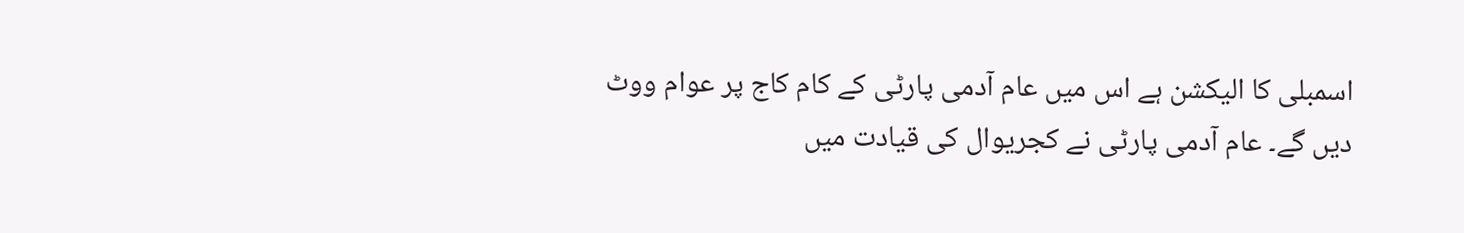اسمبلی کا الیکشن ہے اس میں عام آدمی پارٹی کے کام کاج پر عوام ووٹ دیں گے۔ عام آدمی پارٹی نے کجریوال کی قیادت میں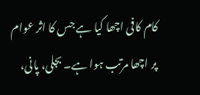کام کافی اچھا کیا ہے جس کا اثر عوام پر اچھا مرتب ہوا ہے۔ بجلی، پانی،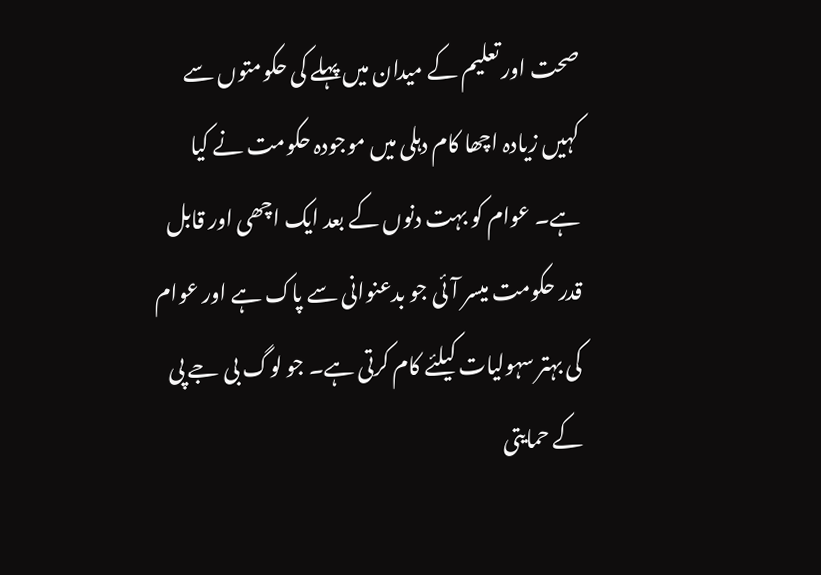صحت اور تعلیم کے میدان میں پہلے کی حکومتوں سے کہیں زیادہ اچھا کام دہلی میں موجودہ حکومت نے کیا ہے۔ عوام کو بہت دنوں کے بعد ایک اچھی اور قابل قدر حکومت میسر آئی جو بدعنوانی سے پاک ہے اور عوام کی بہتر سہولیات کیلئے کام کرتی ہے۔ جو لوگ بی جے پی کے حمایتی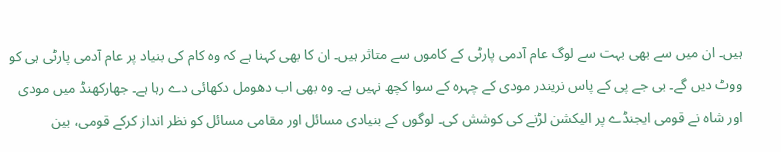ہیں۔ ان میں سے بھی بہت سے لوگ عام آدمی پارٹی کے کاموں سے متاثر ہیں۔ ان کا بھی کہنا ہے کہ وہ کام کی بنیاد پر عام آدمی پارٹی ہی کو ووٹ دیں گے۔ بی جے پی کے پاس نریندر مودی کے چہرہ کے سوا کچھ نہیں ہے۔ وہ بھی اب دھومل دکھائی دے رہا ہے۔ جھارکھنڈ میں مودی اور شاہ نے قومی ایجنڈے پر الیکشن لڑنے کی کوشش کی۔ لوگوں کے بنیادی مسائل اور مقامی مسائل کو نظر انداز کرکے قومی، بین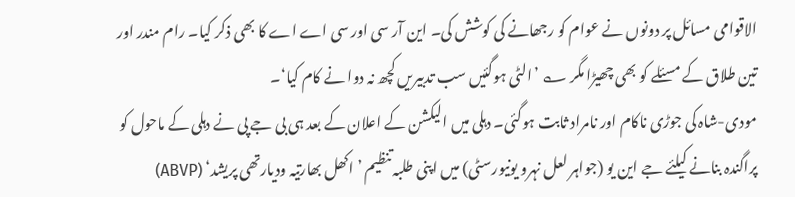الاقوامی مسائل پر دونوں نے عوام کو رجھانے کی کوشش کی۔ این آر سی اور سی اے اے کا بھی ذکر کیا۔ رام مندر اور تین طلاق کے مسئلے کو بھی چھیڑا مگر ؎ ’الٹی ہوگئیں سب تدبیریں کچھ نہ دوا نے کام کیا‘۔
مودی-شاہ کی جوڑی ناکام اور نامراد ثابت ہوگئی۔ دہلی میں الیکشن کے اعلان کے بعد ہی بی جے پی نے دہلی کے ماحول کو پراگندہ بنانے کیلئے جے این یو (جواہر لعل نہرو یونیورسٹی) میں اپنی طلبہ تنظیم ’اکھل بھارتیہ ودیارتھی پریشد‘ (ABVP)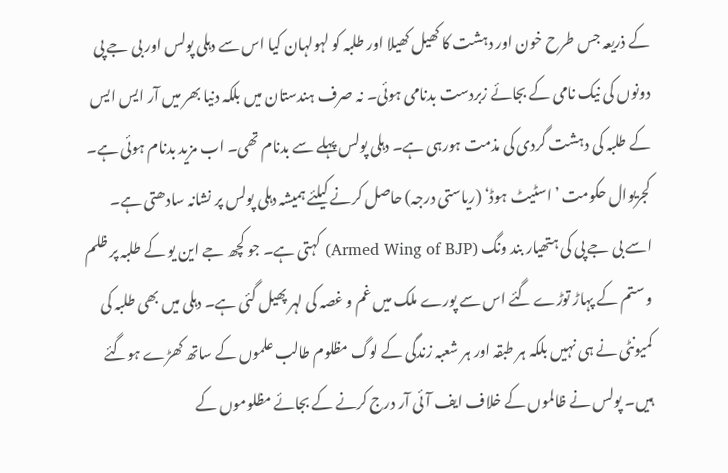کے ذریعہ جس طرح خون اور دہشت کا کھیل کھیلا اور طلبہ کو لہولہان کیا اس سے دہلی پولس اور بی جے پی دونوں کی نیک نامی کے بجائے زبردست بدنامی ہوئی۔ نہ صرف ہندستان میں بلکہ دنیا بھر میں آر ایس ایس کے طلبہ کی دہشت گردی کی مذمت ہورہی ہے۔ دہلی پولس پہلے سے بدنام تھی۔ اب مزید بدنام ہوئی ہے۔ کجریوال حکومت ’اسٹیٹ ہوڈ‘ (ریاستی درجہ) حاصل کرنے کیلئے ہمیشہ دہلی پولس پر نشانہ سادھتی ہے۔ اسے بی جے پی کی ہتھیار بند ونگ (Armed Wing of BJP) کہتی ہے۔ جو کچھ جے این یو کے طلبہ پر ظلم و ستم کے پہاڑ توڑے گئے اس سے پورے ملک میں غم و غصہ کی لہر پھیل گئی ہے۔ دہلی میں بھی طلبہ کی کمیونٹی نے ہی نہیں بلکہ ہر طبقہ اور ہر شعبہ زندگی کے لوگ مظلوم طالب علموں کے ساتھ کھڑے ہوگئے ہیں۔ پولس نے ظالموں کے خلاف ایف آئی آر درج کرنے کے بجائے مظلوموں کے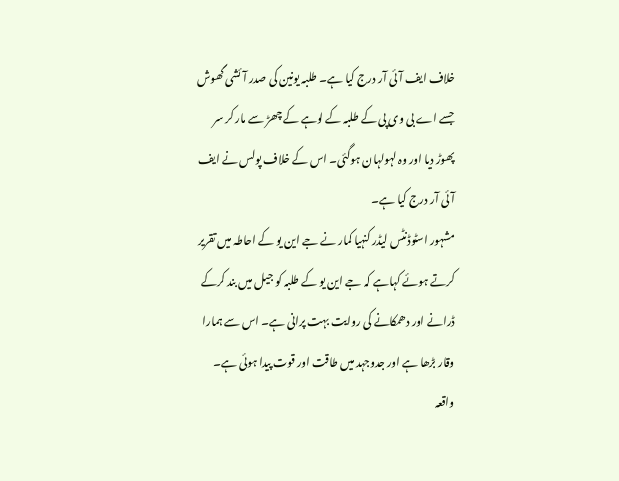خلاف ایف آئی آر درج کیا ہے۔ طلبہ یونین کی صدر آئشی گھوش جسے اے بی وی پی کے طلبہ کے لوہے کے چھڑ سے مار کر سر پھوڑ دیا اور وہ لہولہان ہوگئی۔ اس کے خلاف پولس نے ایف آئی آر درج کیا ہے۔
مشہور اسٹوڈنٹس لیڈر کنہیا کمار نے جے این یو کے احاطہ میں تقریر کرتے ہوئے کہاہے کہ جے این یو کے طلبہ کو جیل میں بند کرکے ڈرانے اور دھمکانے کی روایت بہت پرانی ہے۔ اس سے ہمارا وقار بڑھا ہے اور جدوجہد میں طاقت اور قوت پیدا ہوئی ہے۔ واقعہ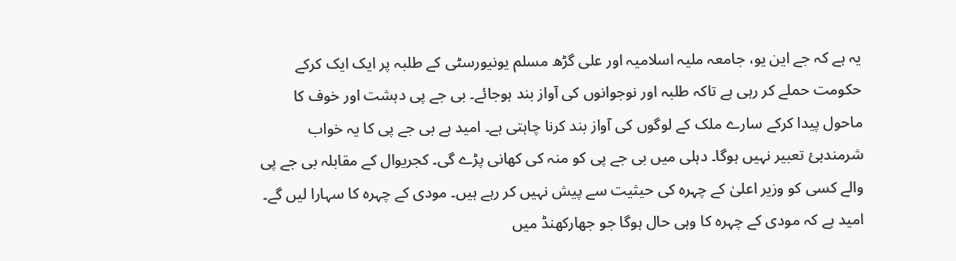یہ ہے کہ جے این یو، جامعہ ملیہ اسلامیہ اور علی گڑھ مسلم یونیورسٹی کے طلبہ پر ایک ایک کرکے حکومت حملے کر رہی ہے تاکہ طلبہ اور نوجوانوں کی آواز بند ہوجائے۔ بی جے پی دہشت اور خوف کا ماحول پیدا کرکے سارے ملک کے لوگوں کی آواز بند کرنا چاہتی ہے۔ امید ہے بی جے پی کا یہ خواب شرمندہئ تعبیر نہیں ہوگا۔ دہلی میں بی جے پی کو منہ کی کھانی پڑے گی۔ کجریوال کے مقابلہ بی جے پی والے کسی کو وزیر اعلیٰ کے چہرہ کی حیثیت سے پیش نہیں کر رہے ہیں۔ مودی کے چہرہ کا سہارا لیں گے۔ امید ہے کہ مودی کے چہرہ کا وہی حال ہوگا جو جھارکھنڈ میں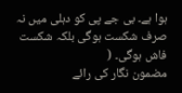ہوا ہے۔ بی جے پی کو دہلی میں نہ صرف شکست ہوگی بلکہ شکست فاش ہوگی۔ (
مضمون نگار کی رائے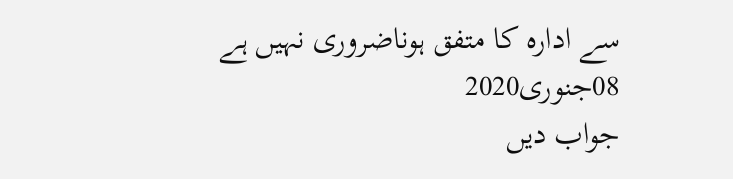سے ادارہ کا متفق ہوناضروری نہیں ہے
08جنوری2020
جواب دیں